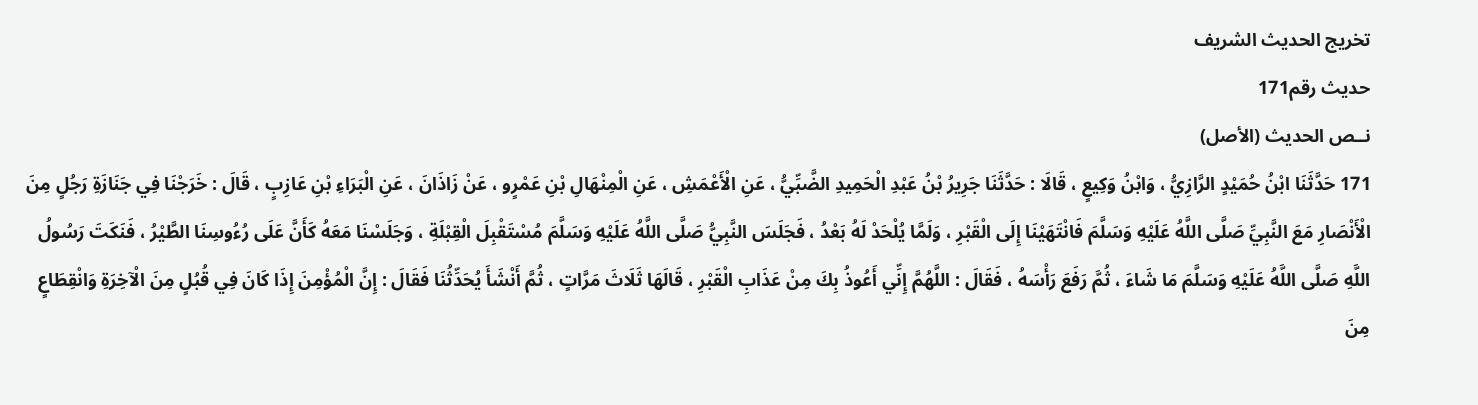تخريج الحديث الشريف
حديث رقم171
نــص الحديث (الأصل)
171 حَدَّثَنَا ابْنُ حُمَيْدٍ الرَّازِيُّ ، وَابْنُ وَكِيعٍ ، قَالَا : حَدَّثَنَا جَرِيرُ بْنُ عَبْدِ الْحَمِيدِ الضَّبِّيُّ ، عَنِ الْأَعْمَشِ ، عَنِ الْمِنْهَالِ بْنِ عَمْرٍو ، عَنْ زَاذَانَ ، عَنِ الْبَرَاءِ بْنِ عَازِبٍ ، قَالَ : خَرَجْنَا فِي جَنَازَةِ رَجُلٍ مِنَ الْأَنْصَارِ مَعَ النَّبِيِّ صَلَّى اللَّهُ عَلَيْهِ وَسَلَّمَ فَانْتَهَيْنَا إِلَى الْقَبْرِ ، وَلَمَّا يُلْحَدْ لَهُ بَعْدُ ، فَجَلَسَ النَّبِيُّ صَلَّى اللَّهُ عَلَيْهِ وَسَلَّمَ مُسْتَقْبِلَ الْقِبْلَةِ ، وَجَلَسْنَا مَعَهُ كَأَنَّ عَلَى رُءُوسِنَا الطَّيْرُ ، فَنَكَتَ رَسُولُ اللَّهِ صَلَّى اللَّهُ عَلَيْهِ وَسَلَّمَ مَا شَاءَ ، ثُمَّ رَفَعَ رَأْسَهُ ، فَقَالَ : اللَّهُمَّ إِنِّي أَعُوذُ بِكَ مِنْ عَذَابِ الْقَبْرِ ، قَالَهَا ثَلَاثَ مَرَّاتٍ ، ثُمَّ أَنْشَأَ يُحَدِّثُنَا فَقَالَ : إِنَّ الْمُؤْمِنَ إِذَا كَانَ فِي قُبُلٍ مِنَ الْآخِرَةِ وَانْقِطَاعٍ مِنَ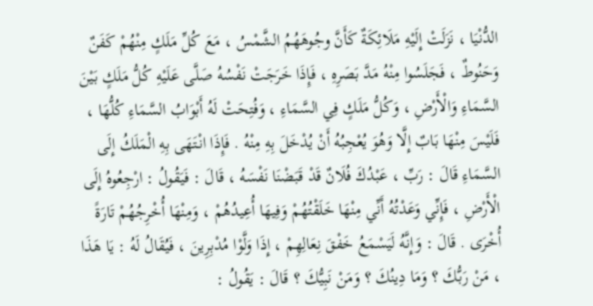الدُّنْيَا ، نَزَلَتْ إِلَيْهِ مَلَائِكَةٌ كَأَنَّ وجُوهَهُمُ الشَّمْسُ ، مَعَ كُلِّ مَلَكٍ مِنْهُمْ كَفَنٌ وَحَنُوطٌ ، فَجَلَسُوا مِنْهُ مَدَّ بَصَرِهِ ، فَإِذَا خَرَجَتْ نَفْسُهُ صَلَّى عَلَيْهِ كُلُّ مَلَكٍ بَيْنَ السَّمَاءِ وَالْأَرْضِ ، وَكُلُّ مَلَكٍ فِي السَّمَاءِ ، وَفُتِحَتْ لَهُ أَبْوَابُ السَّمَاءِ كُلُّهَا ، فَلَيْسَ مِنْهَا بَابٌ إِلَّا وَهُوَ يُعْجِبُهُ أَنْ يُدْخَلَ بِهِ مِنْهُ . فَإِذَا انْتَهَى بِهِ الْمَلَكُ إِلَى السَّمَاءِ قَالَ : رَبِّ ، عَبْدُكَ فُلَانٌ قَدْ قَبَضْنَا نَفْسَهُ ، قَالَ : فَيَقُولُ : ارْجِعُوهُ إِلَى الْأَرْضِ ، فَإِنِّي وَعَدْتُهُ أَنِّي مِنْهَا خَلَقْتُهُمْ وَفِيهَا أُعِيدُهُمْ ، وَمِنْهَا أُخْرِجُهُمْ تَارَةً أُخْرَى . قَالَ : وَإِنَّهُ لَيَسْمَعُ خَفْقَ نِعَالِهِمْ ، إِذَا وَلَّوْا مُدْبِرِينَ ، فَيُقَالُ لَهُ : يَا هَذَا ، مَنْ رَبُّكَ ؟ وَمَا دِينُكَ ؟ وَمَنْ نَبِيُّكَ ؟ قَالَ : يَقُولُ :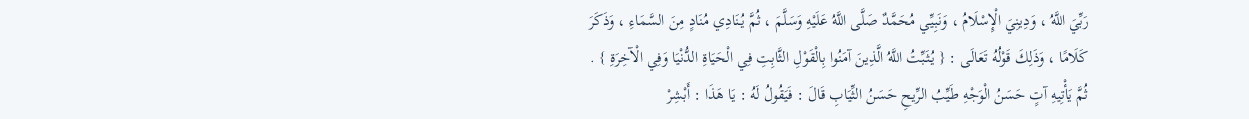رَبِّيَ اللَّهُ ، وَدِينِيَ الْإِسْلَامُ ، وَنَبِيِّي مُحَمَّدٌ صَلَّى اللَّهُ عَلَيْهِ وَسَلَّمَ ، ثُمَّ يُنَادِي مُنَادٍ مِنَ السَّمَاءِ ، وَذَكَرَ كَلَامًا ، وَذَلِكَ قَوْلُهُ تَعَالَى : { يُثَبِّتُ اللَّهُ الَّذِينَ آمَنُوا بِالْقَوْلِ الثَّابِتِ فِي الْحَيَاةِ الدُّنْيَا وَفِي الْآخِرَةِ } . ثُمَّ يَأْتِيهِ آتٍ حَسَنُ الْوَجْهِ طَيِّبُ الرِّيحِ حَسَنُ الثِّيَابِ قَالَ : فَيَقُولُ لَهُ : يَا هَذَا : أَبْشِرْ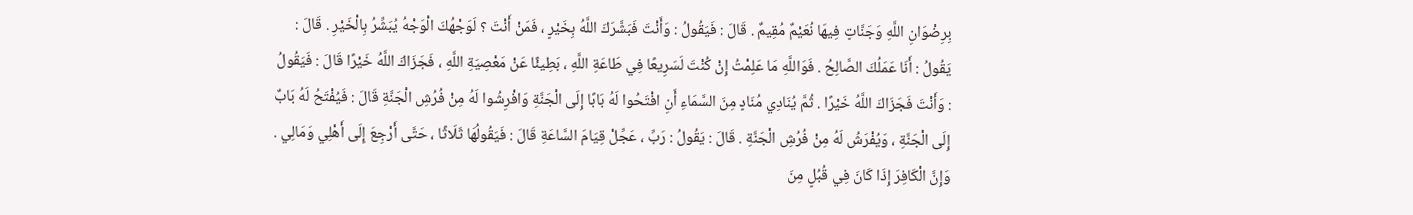بِرِضْوَانِ اللَّهِ وَجَنَّاتٍ فِيهَا نُعَيْمٌ مُقِيمٌ . قَالَ : فَيَقُولُ : وَأَنْتَ فَبَشَّرَكَ اللَّهُ بِخَيْرٍ ، فَمَنْ أَنْتَ ؟ لَوَجْهُكَ الْوَجْهُ يُبَشِّرُ بِالْخَيْرِ . قَالَ : يَقُولُ : أَنَا عَمَلُكَ الصَّالِحُ . فَوَاللَّهِ مَا عَلِمْتُ إِنْ كُنْتَ لَسَرِيعًا فِي طَاعَةِ اللَّهِ ، بَطِيئًا عَنْ مَعْصِيَةِ اللَّهِ ، فَجَزَاكَ اللَّهُ خَيْرًا قَالَ : فَيَقُولُ : وَأَنْتَ فَجَزَاكَ اللَّهُ خَيْرًا . ثُمَّ يُنَادِي مُنَادٍ مِنَ السَّمَاءِ أَنِ افْتَحُوا لَهُ بَابًا إِلَى الْجَنَّةِ وَافْرِشُوا لَهُ مِنْ فُرُشِ الْجَنَّةِ قَالَ : فَيُفْتَحُ لَهُ بَابٌ إِلَى الْجَنَّةِ ، وَيُفْرَشُ لَهُ مِنْ فُرُشِ الْجَنَّةِ . قَالَ : يَقُولُ : رَبِّ ، عَجِّلْ قِيَامَ السَّاعَةِ قَالَ : فَيَقُولُهَا ثَلَاثًا ، حَتَّى أَرْجِعَ إِلَى أَهْلِي وَمَالِي . وَإِنَّ الْكَافِرَ إِذَا كَانَ فِي قُبُلٍ مِنَ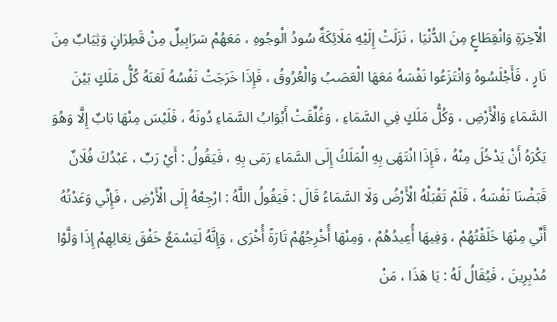الْآخِرَةِ وَانْقِطَاعٍ مِنَ الدُّنْيَا ، نَزَلَتْ إِلَيْهِ مَلَائِكَةٌ سُودُ الْوجُوهِ ، مَعَهُمْ سَرَابِيلٌ مِنْ قَطِرَانٍ وَثِيَابٌ مِنَ نَارٍ ، فَأَجْلَسُوهُ وَانْتَزَعُوا نَفْسَهُ مَعَهَا الْعَصَبُ وَالْعُرُوقُ ، فَإِذَا خَرَجَتْ نَفْسُهُ لَعَنَهُ كُلُّ مَلَكٍ بَيْنَ السَّمَاءِ وَالْأَرْضِ ، وَكُلُّ مَلَكٍ فِي السَّمَاءِ ، وَغُلِّقَتْ أَبْوَابُ السَّمَاءِ دُونَهُ ، فَلَيْسَ مِنْهَا بَابٌ إِلَّا وَهُوَ يَكْرَهُ أَنْ يَدْخُلَ مِنْهُ ، فَإِذَا انْتَهَى بِهِ الْمَلَكُ إِلَى السَّمَاءِ رَمَى بِهِ ، فَيَقُولُ : أَيْ رَبِّ ، عَبْدُكَ فُلَانٌ قَبَضْنَا نَفْسَهُ ، فَلَمْ تَقْبَلْهُ الْأَرْضُ وَلَا السَّمَاءُ قَالَ : فَيَقُولُ اللَّهُ : ارْجِعْهُ إِلَى الْأَرْضِ ، فَإِنِّي وَعَدْتُهُ أَنِّي مِنْهَا خَلَقْتُهُمْ ، وَفِيهَا أُعِيدُهُمْ ، وَمِنْهَا أُخْرِجُهُمْ تَارَةً أُخْرَى ، وَإِنَّهُ لَيَسْمَعُ خَفْقَ نِعَالِهِمْ إِذَا وَلَّوْا مُدْبِرِينَ ، فَيُقَالُ لَهُ : يَا هَذَا ، مَنْ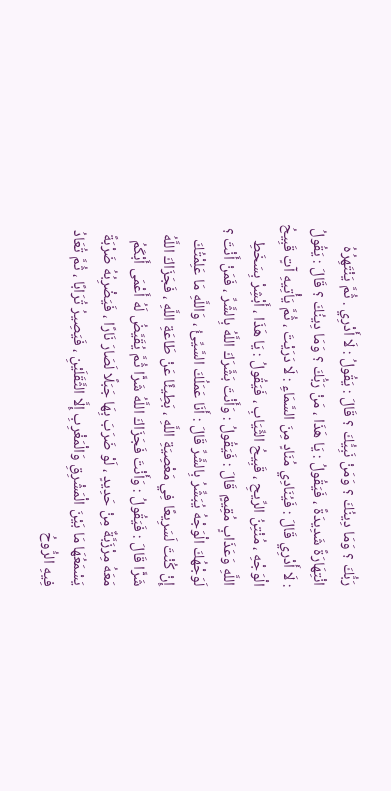رَبُّكَ ؟ وَمَا دِينُكَ ؟ وَمَنْ نَبِيُّكَ ؟ قَالَ : يَقُولُ : لَا أَدْرِي . ثُمَّ يَنْتَهِرُهُ انْتِهَارَةً شَدِيدَةً ، فَيَقُولُ : يَا هَذَا ، مَنْ رَبُّكَ ؟ وَمَا دِينُكَ ؟ قَالَ : يَقُولُ : لَا أَدْرِي قَالَ : فَيُنَادِي مُنَادٍ مِنَ السَّمَاءِ : لَا دَرَيْتَ ، ثُمَّ يَأْتِيهِ آتٍ قَبِيحُ الْوَجْهِ ، مُنْتِنُ الرِّيحِ ، قَبِيحُ الثِّيَابِ ، فَيَقُولُ : يَا هَذَا ، أَبْشِرْ بِسَخَطِ اللَّهِ وَعَذَابٍ مُقِيمٍ قَالَ : فَيَقُولُ : وَأَنْتَ بَشَّرَكَ اللَّهُ بِالشَّرِّ ، فَمَنْ أَنْتَ ؟ لَوَجْهُكَ الْوَجْهُ يُبَشِّرُ بِالشَّرِّ قَالَ : أَنَا عَمَلُكَ السَّيِّئُ ، وَاللَّهِ مَا عَلِمْتُكَ إِنْ كُنْتَ لَسَرِيعًا فِي مَعْصِيَةِ اللَّهِ ، بَطِيئًا عَنْ طَاعَةِ اللَّهِ ، فَجَزَاكَ اللَّهُ شَرًّا قَالَ : فَيَقُولُ : وَأَنْتَ فَجَزَاكَ اللَّهُ شَرًّا ثُمَّ يُقَيَّضُ لَهُ أَعْمَى أَبْكَمُ مَعَهُ مِرْزَبَّةٌ مِنْ حَدِيدٍ ، لَوْ ضَرَبَ بِهَا جَبَلًا لَصَارَ نَارًا ، فَيَضْرِبُهُ ضَرْبَةً يَسْمَعُهَا مَا بَيْنَ الْمَشْرِقِ وَالْمَغْرِبِ إِلَّا الثَّقَلَيْنِ ، فَيَصِيرُ تُرَابًا ، ثُمَّ تُعَادُ فِيهِ الرُّوحُ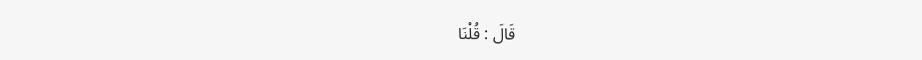قَالَ : قُلْنَا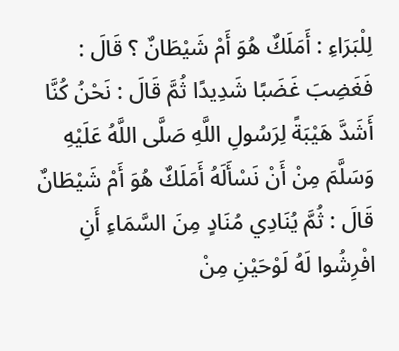لِلْبَرَاءِ : أَمَلَكٌ هُوَ أَمْ شَيْطَانٌ ؟ قَالَ : فَغَضِبَ غَضَبًا شَدِيدًا ثُمَّ قَالَ : نَحْنُ كُنَّا أَشَدَّ هَيْبَةً لِرَسُولِ اللَّهِ صَلَّى اللَّهُ عَلَيْهِ وَسَلَّمَ مِنْ أَنْ نَسْأَلَهُ أَمَلَكٌ هُوَ أَمْ شَيْطَانٌ قَالَ : ثُمَّ يُنَادِي مُنَادٍ مِنَ السَّمَاءِ أَنِ افْرِشُوا لَهُ لَوْحَيْنِ مِنْ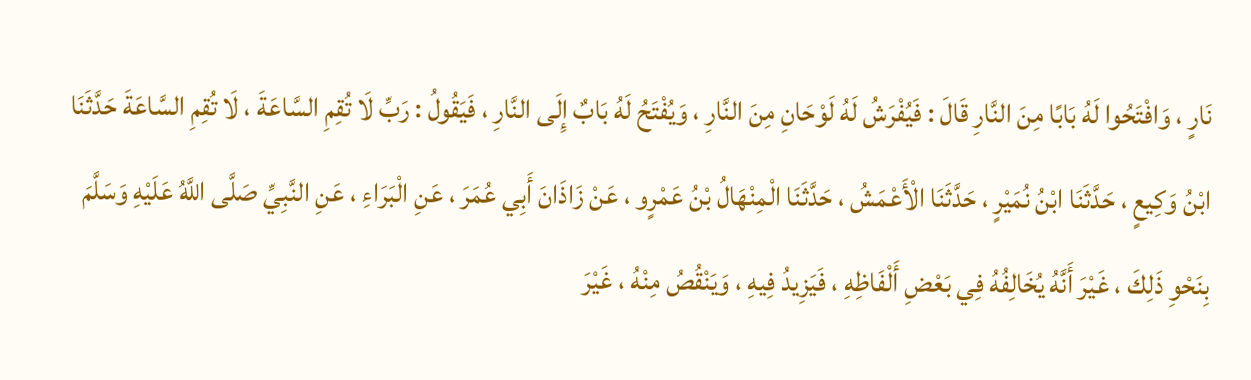نَارٍ ، وَافْتَحُوا لَهُ بَابًا مِنَ النَّارِ قَالَ : فَيُفْرَشُ لَهُ لَوْحَانِ مِنَ النَّارِ ، وَيُفْتَحُ لَهُ بَابٌ إِلَى النَّارِ ، فَيَقُولُ : رَبِّ لَا تُقِمِ السَّاعَةَ ، لَا تُقِمِ السَّاعَةَ حَدَّثَنَا ابْنُ وَكِيعٍ ، حَدَّثَنَا ابْنُ نُمَيْرٍ ، حَدَّثَنَا الْأَعْمَشُ ، حَدَّثَنَا الْمِنْهَالُ بْنُ عَمْرٍو ، عَنْ زَاذَانَ أَبِي عُمَرَ ، عَنِ الْبَرَاءِ ، عَنِ النَّبِيِّ صَلَّى اللَّهُ عَلَيْهِ وَسَلَّمَ بِنَحْوِ ذَلِكَ ، غَيْرَ أَنَّهُ يُخَالِفُهُ فِي بَعْضِ أَلْفَاظِهِ ، فَيَزِيدُ فِيهِ ، وَيَنْقُصُ مِنْهُ ، غَيْرَ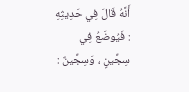أَنَّهُ قَالَ فِي حَدِيثِهِ : فَيُوضَعُ فِي سِجِّينٍ ، وَسِجِّينٌ :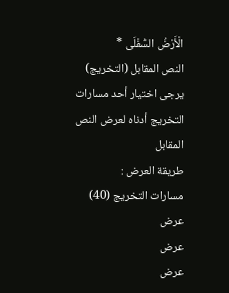الْأَرْضُ السُّفْلَى *
النص المقابل (التخريج)
يرجى اختيار أحد مسارات التخريج أدناه لعرض النص المقابل
طريقة العرض :
مسارات التخريج (40)
عرض
عرض
عرض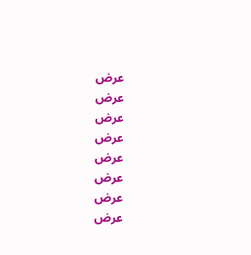عرض
عرض
عرض
عرض
عرض
عرض
عرض
عرض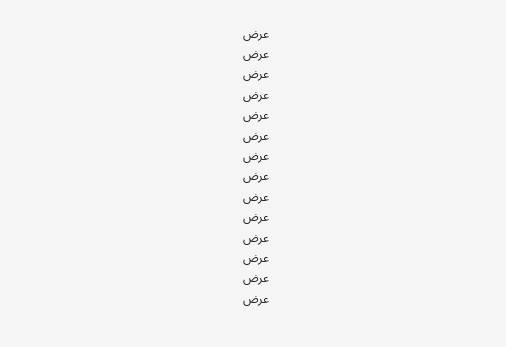عرض
عرض
عرض
عرض
عرض
عرض
عرض
عرض
عرض
عرض
عرض
عرض
عرض
عرض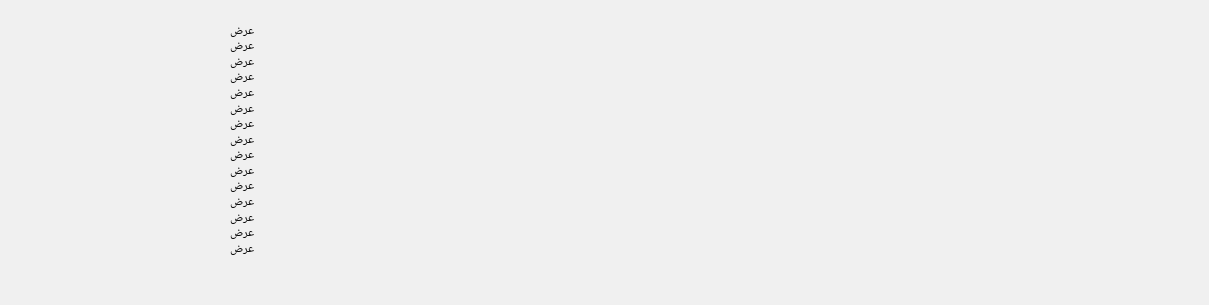عرض
عرض
عرض
عرض
عرض
عرض
عرض
عرض
عرض
عرض
عرض
عرض
عرض
عرض
عرض